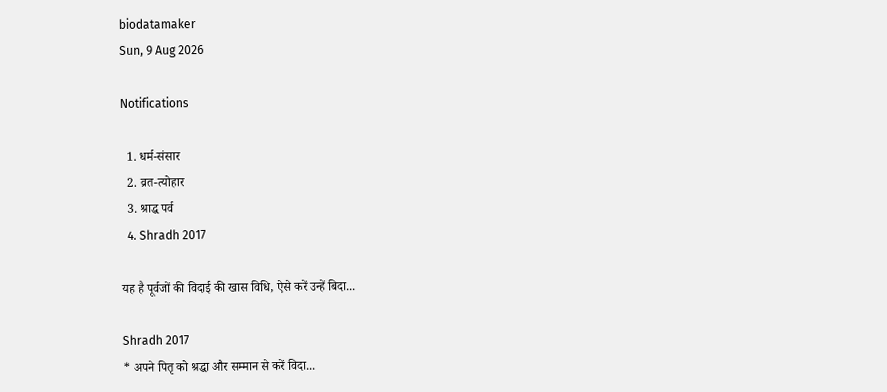biodatamaker
Sun, 9 Aug 2026

Notifications

  1. धर्म-संसार
  2. व्रत-त्योहार
  3. श्राद्ध पर्व
  4. Shradh 2017

यह है पूर्वजों की विदाई की खास विधि, ऐसे करें उन्हें बिदा...

Shradh 2017
* अपने पितृ को श्रद्धा और सम्मान से करें विदा...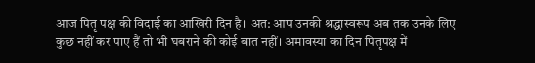आज पितृ पक्ष की विदाई का आखिरी दिन है। अत: आप उनकी श्रद्धास्वरूप अब तक उनके लिए कुछ नहीं कर पाए हैं तो भी घबराने की कोई बात नहीं। अमावस्या का दिन पितृपक्ष में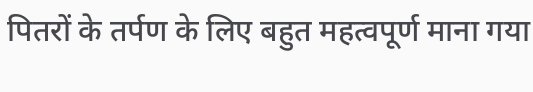पितरों के तर्पण के लिए बहुत महत्वपूर्ण माना गया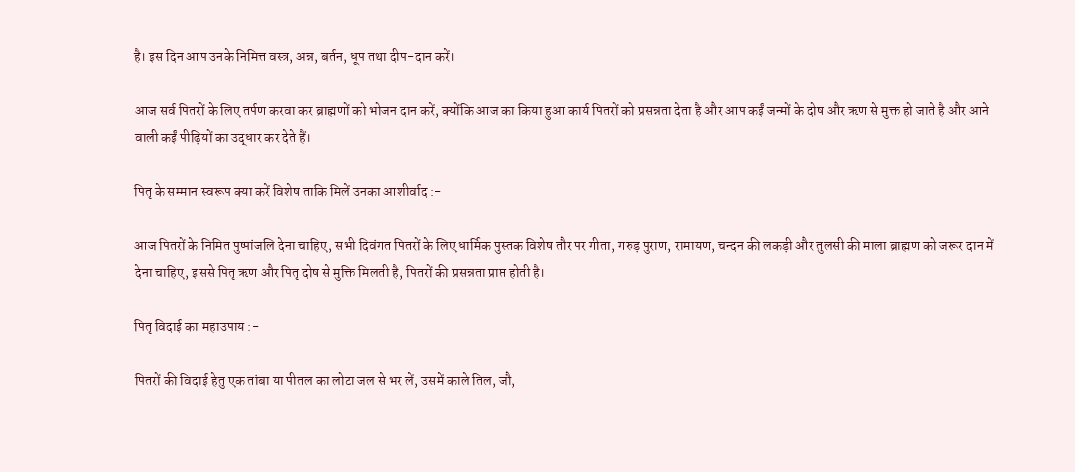है। इस दिन आप उनके निमित्त वस्त्र, अन्न, बर्तन, धूप तथा दीप-दान करें।

आज सर्व पितरों के लिए तर्पण करवा कर ब्राह्मणों को भोजन दान करें, क्योंकि आज का किया हुआ कार्य पितरों को प्रसन्नता देता है और आप कईं जन्मों के दोष और ऋण से मुक्त हो जाते है और आने वाली कईं पीढ़‍ियों का उद्धार कर देते हैं।

पितृ के सम्मान स्वरूप क्या करें विशेष ताकि मिलें उनका आशीर्वाद :-

आज पितरों के निमित पुष्पांजलि देना चाहिए, सभी दिवंगत पितरों के लिए धार्मिक पुस्तक विशेष तौर पर गीता, गरुड़ पुराण, रामायण, चन्दन की लकड़ी और तुलसी की माला ब्राह्मण को जरूर दान में देना चाहिए, इससे पितृ ऋण और पितृ दोष से मुक्ति मिलती है, पितरों की प्रसन्नता प्राप्त होती है।

पितृ विदाई का महाउपाय :-

पितरों की विदाई हेतु एक तांबा या पीतल का लोटा जल से भर लें, उसमें काले तिल, जौ,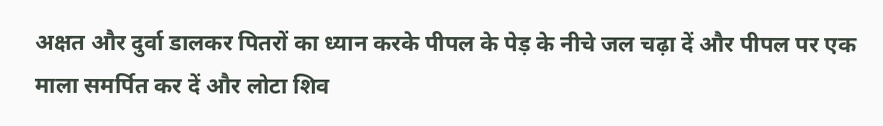अक्षत और दुर्वा डालकर पितरों का ध्यान करके पीपल के पेड़ के नीचे जल चढ़ा दें और पीपल पर एक माला समर्पित कर दें और लोटा शिव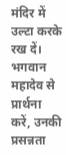मंदिर में उल्टा करके रख दें। भगवान महादेव से प्रार्थना करें, उनकी प्रसन्नता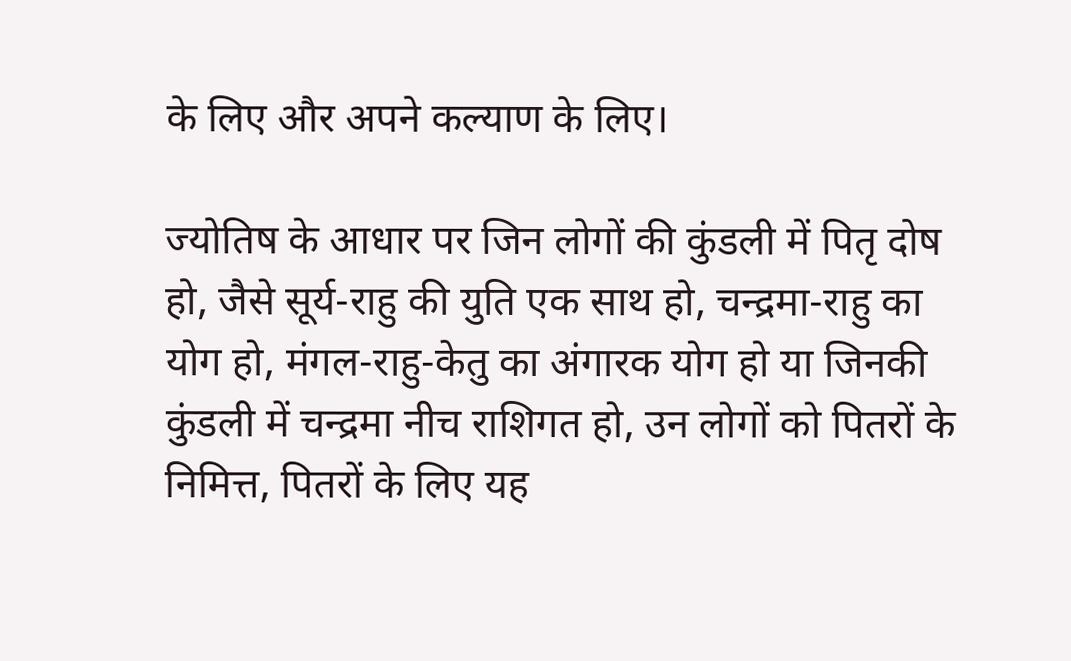के लिए और अपने कल्याण के लिए।

ज्योतिष के आधार पर जिन लोगों की कुंडली में पितृ दोष हो, जैसे सूर्य-राहु की युति एक साथ हो, चन्द्रमा-राहु का योग हो, मंगल-राहु-केतु का अंगारक योग हो या जिनकी कुंडली में चन्द्रमा नीच राशिगत हो, उन लोगों को पितरों के निमित्त, पितरों के लिए यह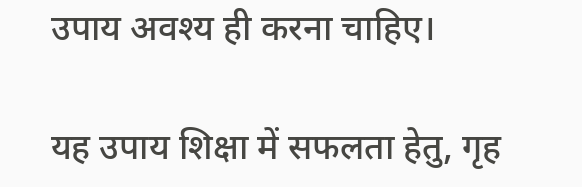उपाय अवश्य ही करना चाहिए।

यह उपाय शिक्षा में सफलता हेतु, गृह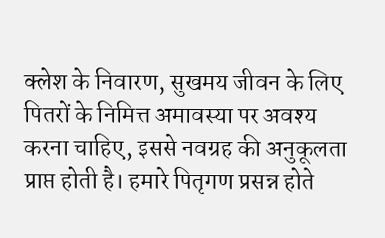क्लेश के निवारण, सुखमय जीवन के लिए पितरों के निमित्त अमावस्या पर अवश्य करना चाहिए, इससे नवग्रह की अनुकूलता प्राप्त होती है। हमारे पितृगण प्रसन्न होते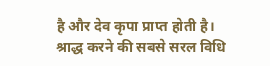है और देव कृपा प्राप्त होती है।
श्राद्ध करने की सबसे सरल विधि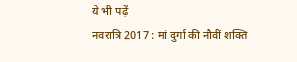ये भी पढ़ें
नवरात्रि 2017 : मां दुर्गा की नौवीं शक्ति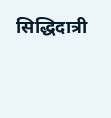सिद्धिदात्री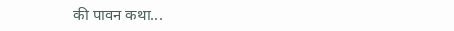की पावन कथा...